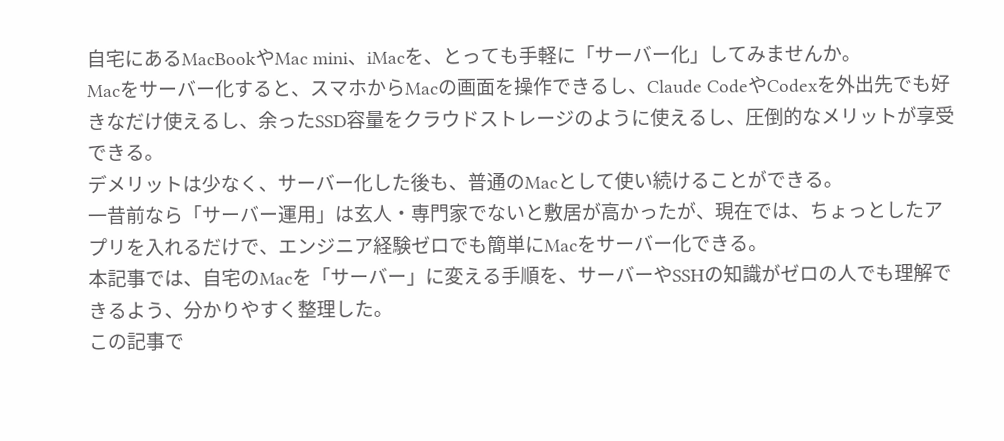自宅にあるMacBookやMac mini、iMacを、とっても手軽に「サーバー化」してみませんか。
Macをサーバー化すると、スマホからMacの画面を操作できるし、Claude CodeやCodexを外出先でも好きなだけ使えるし、余ったSSD容量をクラウドストレージのように使えるし、圧倒的なメリットが享受できる。
デメリットは少なく、サーバー化した後も、普通のMacとして使い続けることができる。
一昔前なら「サーバー運用」は玄人・専門家でないと敷居が高かったが、現在では、ちょっとしたアプリを入れるだけで、エンジニア経験ゼロでも簡単にMacをサーバー化できる。
本記事では、自宅のMacを「サーバー」に変える手順を、サーバーやSSHの知識がゼロの人でも理解できるよう、分かりやすく整理した。
この記事で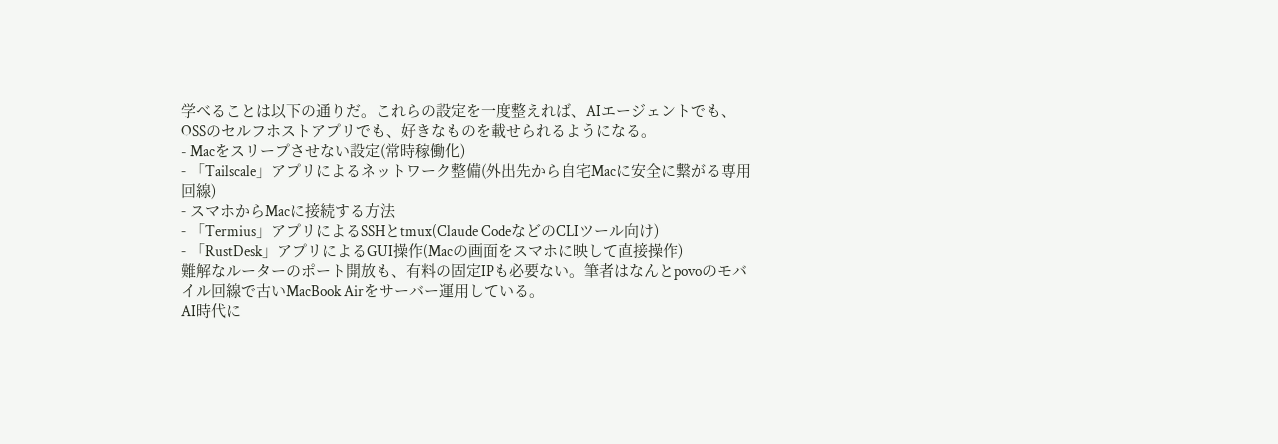学べることは以下の通りだ。これらの設定を一度整えれば、AIエージェントでも、OSSのセルフホストアプリでも、好きなものを載せられるようになる。
- Macをスリープさせない設定(常時稼働化)
- 「Tailscale」アプリによるネットワーク整備(外出先から自宅Macに安全に繋がる専用回線)
- スマホからMacに接続する方法
- 「Termius」アプリによるSSHとtmux(Claude CodeなどのCLIツール向け)
- 「RustDesk」アプリによるGUI操作(Macの画面をスマホに映して直接操作)
難解なルーターのポート開放も、有料の固定IPも必要ない。筆者はなんとpovoのモバイル回線で古いMacBook Airをサーバー運用している。
AI時代に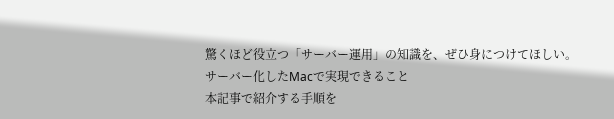驚くほど役立つ「サーバー運用」の知識を、ぜひ身につけてほしい。
サーバー化したMacで実現できること
本記事で紹介する手順を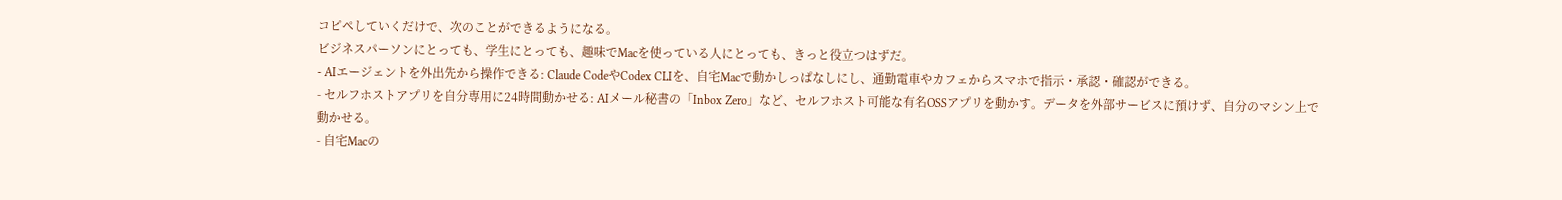コピペしていくだけで、次のことができるようになる。
ビジネスパーソンにとっても、学生にとっても、趣味でMacを使っている人にとっても、きっと役立つはずだ。
- AIエージェントを外出先から操作できる: Claude CodeやCodex CLIを、自宅Macで動かしっぱなしにし、通勤電車やカフェからスマホで指示・承認・確認ができる。
- セルフホストアプリを自分専用に24時間動かせる: AIメール秘書の「Inbox Zero」など、セルフホスト可能な有名OSSアプリを動かす。データを外部サービスに預けず、自分のマシン上で動かせる。
- 自宅Macの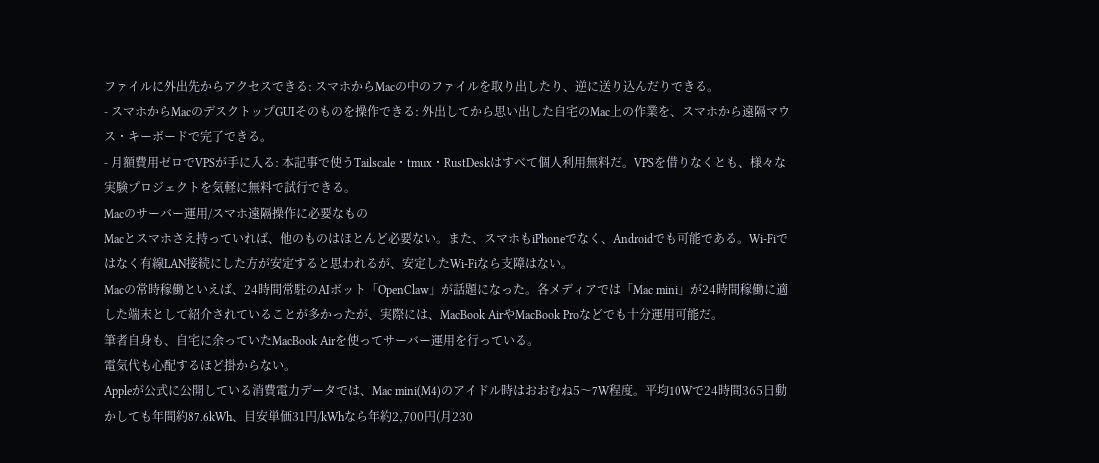ファイルに外出先からアクセスできる: スマホからMacの中のファイルを取り出したり、逆に送り込んだりできる。
- スマホからMacのデスクトップGUIそのものを操作できる: 外出してから思い出した自宅のMac上の作業を、スマホから遠隔マウス・キーボードで完了できる。
- 月額費用ゼロでVPSが手に入る: 本記事で使うTailscale・tmux・RustDeskはすべて個人利用無料だ。VPSを借りなくとも、様々な実験プロジェクトを気軽に無料で試行できる。
Macのサーバー運用/スマホ遠隔操作に必要なもの
Macとスマホさえ持っていれば、他のものはほとんど必要ない。また、スマホもiPhoneでなく、Androidでも可能である。Wi-Fiではなく有線LAN接続にした方が安定すると思われるが、安定したWi-Fiなら支障はない。
Macの常時稼働といえば、24時間常駐のAIボット「OpenClaw」が話題になった。各メディアでは「Mac mini」が24時間稼働に適した端末として紹介されていることが多かったが、実際には、MacBook AirやMacBook Proなどでも十分運用可能だ。
筆者自身も、自宅に余っていたMacBook Airを使ってサーバー運用を行っている。
電気代も心配するほど掛からない。
Appleが公式に公開している消費電力データでは、Mac mini(M4)のアイドル時はおおむね5〜7W程度。平均10Wで24時間365日動かしても年間約87.6kWh、目安単価31円/kWhなら年約2,700円(月230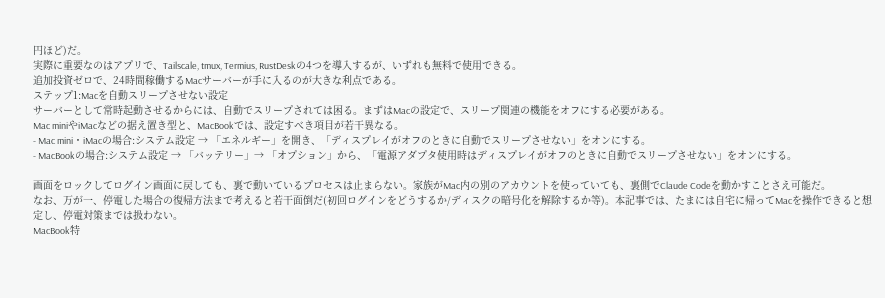円ほど)だ。
実際に重要なのはアプリで、Tailscale, tmux, Termius, RustDeskの4つを導入するが、いずれも無料で使用できる。
追加投資ゼロで、24時間稼働するMacサーバーが手に入るのが大きな利点である。
ステップ1:Macを自動スリープさせない設定
サーバーとして常時起動させるからには、自動でスリープされては困る。まずはMacの設定で、スリープ関連の機能をオフにする必要がある。
Mac miniやiMacなどの据え置き型と、MacBookでは、設定すべき項目が若干異なる。
- Mac mini・iMacの場合:システム設定 → 「エネルギー」を開き、「ディスプレイがオフのときに自動でスリープさせない」をオンにする。
- MacBookの場合:システム設定 → 「バッテリー」→ 「オプション」から、「電源アダプタ使用時はディスプレイがオフのときに自動でスリープさせない」をオンにする。

画面をロックしてログイン画面に戻しても、裏で動いているプロセスは止まらない。家族がMac内の別のアカウントを使っていても、裏側でClaude Codeを動かすことさえ可能だ。
なお、万が一、停電した場合の復帰方法まで考えると若干面倒だ(初回ログインをどうするか/ディスクの暗号化を解除するか等)。本記事では、たまには自宅に帰ってMacを操作できると想定し、停電対策までは扱わない。
MacBook特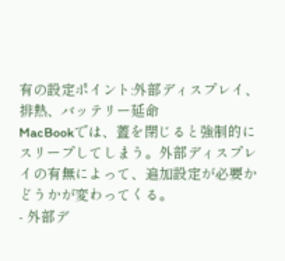有の設定ポイント:外部ディスプレイ、排熱、バッテリー延命
MacBookでは、蓋を閉じると強制的にスリープしてしまう。外部ディスプレイの有無によって、追加設定が必要かどうかが変わってくる。
- 外部デ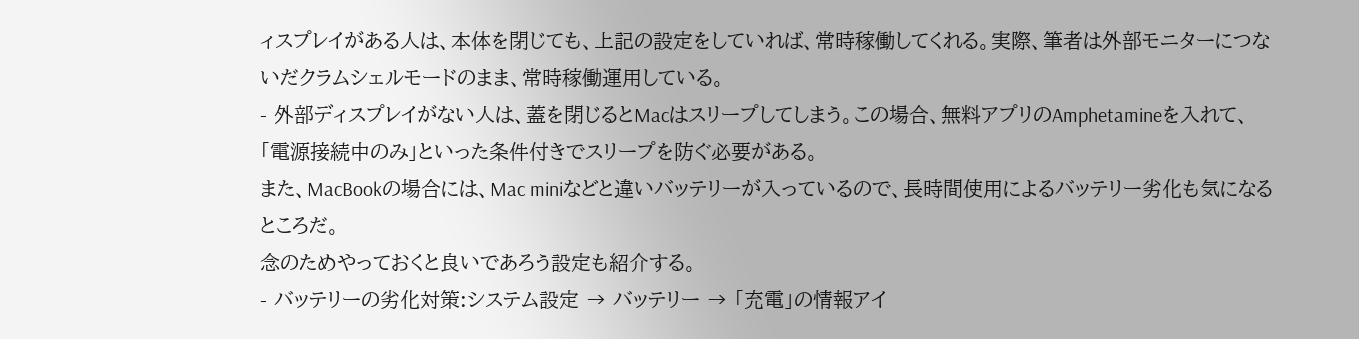ィスプレイがある人は、本体を閉じても、上記の設定をしていれば、常時稼働してくれる。実際、筆者は外部モニターにつないだクラムシェルモードのまま、常時稼働運用している。
- 外部ディスプレイがない人は、蓋を閉じるとMacはスリープしてしまう。この場合、無料アプリのAmphetamineを入れて、「電源接続中のみ」といった条件付きでスリープを防ぐ必要がある。
また、MacBookの場合には、Mac miniなどと違いバッテリーが入っているので、長時間使用によるバッテリー劣化も気になるところだ。
念のためやっておくと良いであろう設定も紹介する。
- バッテリーの劣化対策:システム設定 → バッテリー → 「充電」の情報アイ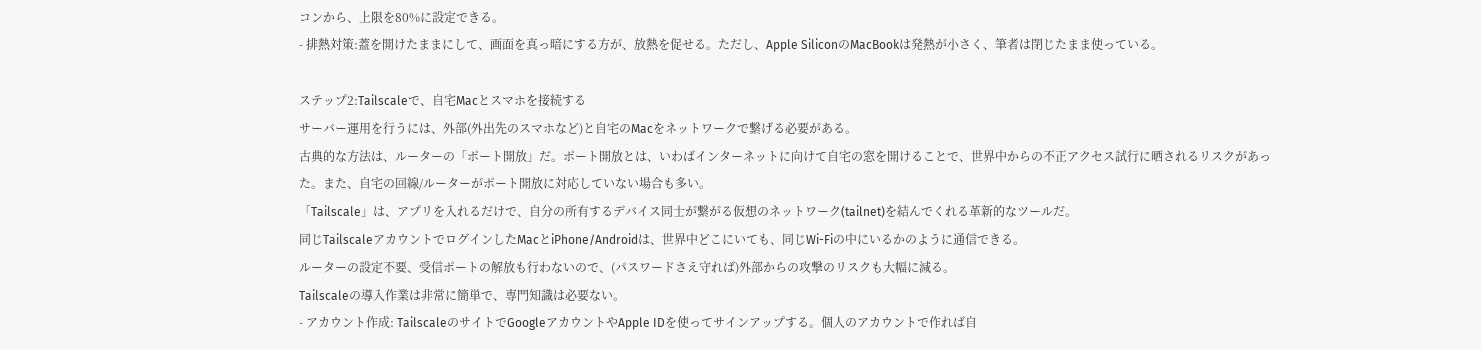コンから、上限を80%に設定できる。
- 排熱対策:蓋を開けたままにして、画面を真っ暗にする方が、放熱を促せる。ただし、Apple SiliconのMacBookは発熱が小さく、筆者は閉じたまま使っている。

ステップ2:Tailscaleで、自宅Macとスマホを接続する
サーバー運用を行うには、外部(外出先のスマホなど)と自宅のMacをネットワークで繋げる必要がある。
古典的な方法は、ルーターの「ポート開放」だ。ポート開放とは、いわばインターネットに向けて自宅の窓を開けることで、世界中からの不正アクセス試行に晒されるリスクがあった。また、自宅の回線/ルーターがポート開放に対応していない場合も多い。
「Tailscale」は、アプリを入れるだけで、自分の所有するデバイス同士が繋がる仮想のネットワーク(tailnet)を結んでくれる革新的なツールだ。
同じTailscaleアカウントでログインしたMacとiPhone/Androidは、世界中どこにいても、同じWi-Fiの中にいるかのように通信できる。
ルーターの設定不要、受信ポートの解放も行わないので、(パスワードさえ守れば)外部からの攻撃のリスクも大幅に減る。
Tailscaleの導入作業は非常に簡単で、専門知識は必要ない。
- アカウント作成: TailscaleのサイトでGoogleアカウントやApple IDを使ってサインアップする。個人のアカウントで作れば自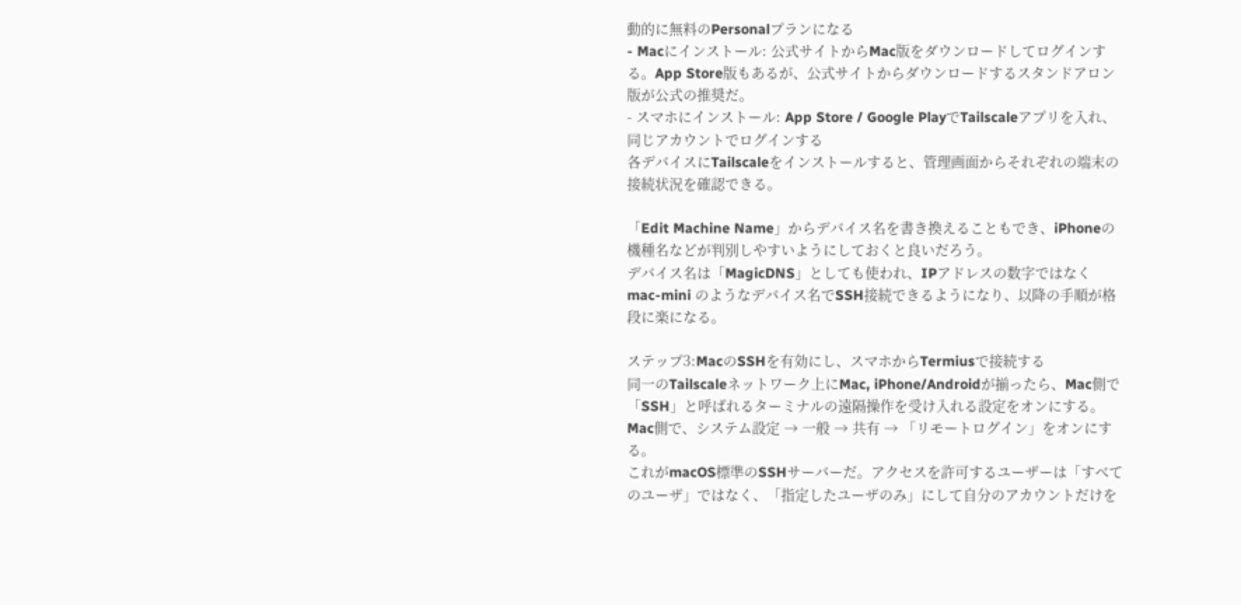動的に無料のPersonalプランになる
- Macにインストール: 公式サイトからMac版をダウンロードしてログインする。App Store版もあるが、公式サイトからダウンロードするスタンドアロン版が公式の推奨だ。
- スマホにインストール: App Store / Google PlayでTailscaleアプリを入れ、同じアカウントでログインする
各デバイスにTailscaleをインストールすると、管理画面からそれぞれの端末の接続状況を確認できる。

「Edit Machine Name」からデバイス名を書き換えることもでき、iPhoneの機種名などが判別しやすいようにしておくと良いだろう。
デバイス名は「MagicDNS」としても使われ、IPアドレスの数字ではなく mac-mini のようなデバイス名でSSH接続できるようになり、以降の手順が格段に楽になる。

ステップ3:MacのSSHを有効にし、スマホからTermiusで接続する
同一のTailscaleネットワーク上にMac, iPhone/Androidが揃ったら、Mac側で「SSH」と呼ばれるターミナルの遠隔操作を受け入れる設定をオンにする。
Mac側で、システム設定 → 一般 → 共有 → 「リモートログイン」をオンにする。
これがmacOS標準のSSHサーバーだ。アクセスを許可するユーザーは「すべてのユーザ」ではなく、「指定したユーザのみ」にして自分のアカウントだけを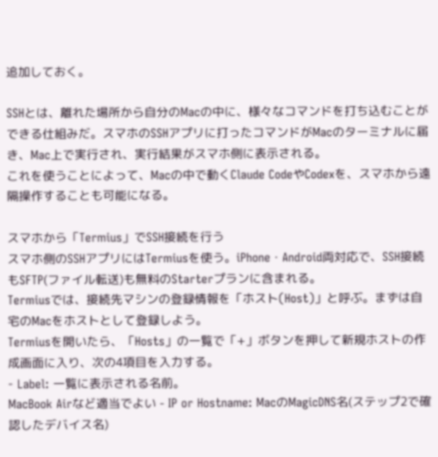追加しておく。

SSHとは、離れた場所から自分のMacの中に、様々なコマンドを打ち込むことができる仕組みだ。スマホのSSHアプリに打ったコマンドがMacのターミナルに届き、Mac上で実行され、実行結果がスマホ側に表示される。
これを使うことによって、Macの中で動くClaude CodeやCodexを、スマホから遠隔操作することも可能になる。

スマホから「Termius」でSSH接続を行う
スマホ側のSSHアプリにはTermiusを使う。iPhone・Android両対応で、SSH接続もSFTP(ファイル転送)も無料のStarterプランに含まれる。
Termiusでは、接続先マシンの登録情報を「ホスト(Host)」と呼ぶ。まずは自宅のMacをホストとして登録しよう。
Termiusを開いたら、「Hosts」の一覧で「+」ボタンを押して新規ホストの作成画面に入り、次の4項目を入力する。
- Label: 一覧に表示される名前。
MacBook Airなど適当でよい - IP or Hostname: MacのMagicDNS名(ステップ2で確認したデバイス名)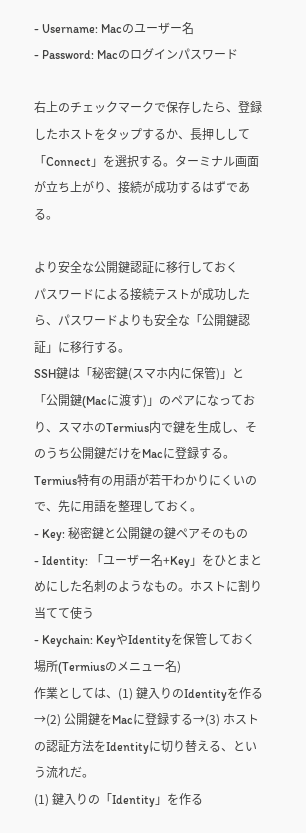- Username: Macのユーザー名
- Password: Macのログインパスワード

右上のチェックマークで保存したら、登録したホストをタップするか、長押しして「Connect」を選択する。ターミナル画面が立ち上がり、接続が成功するはずである。

より安全な公開鍵認証に移行しておく
パスワードによる接続テストが成功したら、パスワードよりも安全な「公開鍵認証」に移行する。
SSH鍵は「秘密鍵(スマホ内に保管)」と「公開鍵(Macに渡す)」のペアになっており、スマホのTermius内で鍵を生成し、そのうち公開鍵だけをMacに登録する。
Termius特有の用語が若干わかりにくいので、先に用語を整理しておく。
- Key: 秘密鍵と公開鍵の鍵ペアそのもの
- Identity: 「ユーザー名+Key」をひとまとめにした名刺のようなもの。ホストに割り当てて使う
- Keychain: KeyやIdentityを保管しておく場所(Termiusのメニュー名)
作業としては、(1) 鍵入りのIdentityを作る→(2) 公開鍵をMacに登録する→(3) ホストの認証方法をIdentityに切り替える、という流れだ。
(1) 鍵入りの「Identity」を作る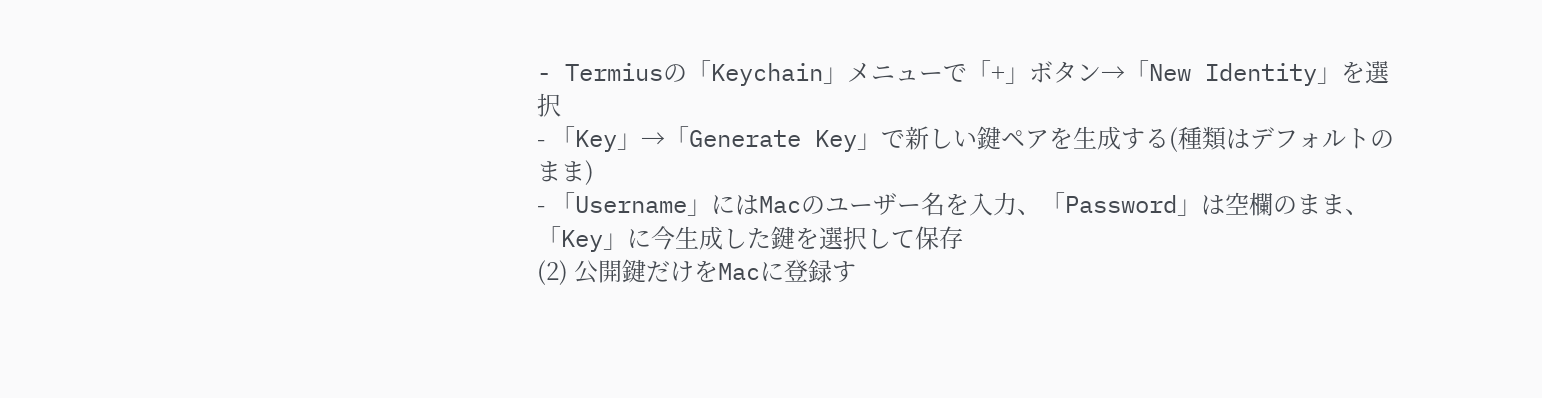- Termiusの「Keychain」メニューで「+」ボタン→「New Identity」を選択
- 「Key」→「Generate Key」で新しい鍵ペアを生成する(種類はデフォルトのまま)
- 「Username」にはMacのユーザー名を入力、「Password」は空欄のまま、「Key」に今生成した鍵を選択して保存
(2) 公開鍵だけをMacに登録す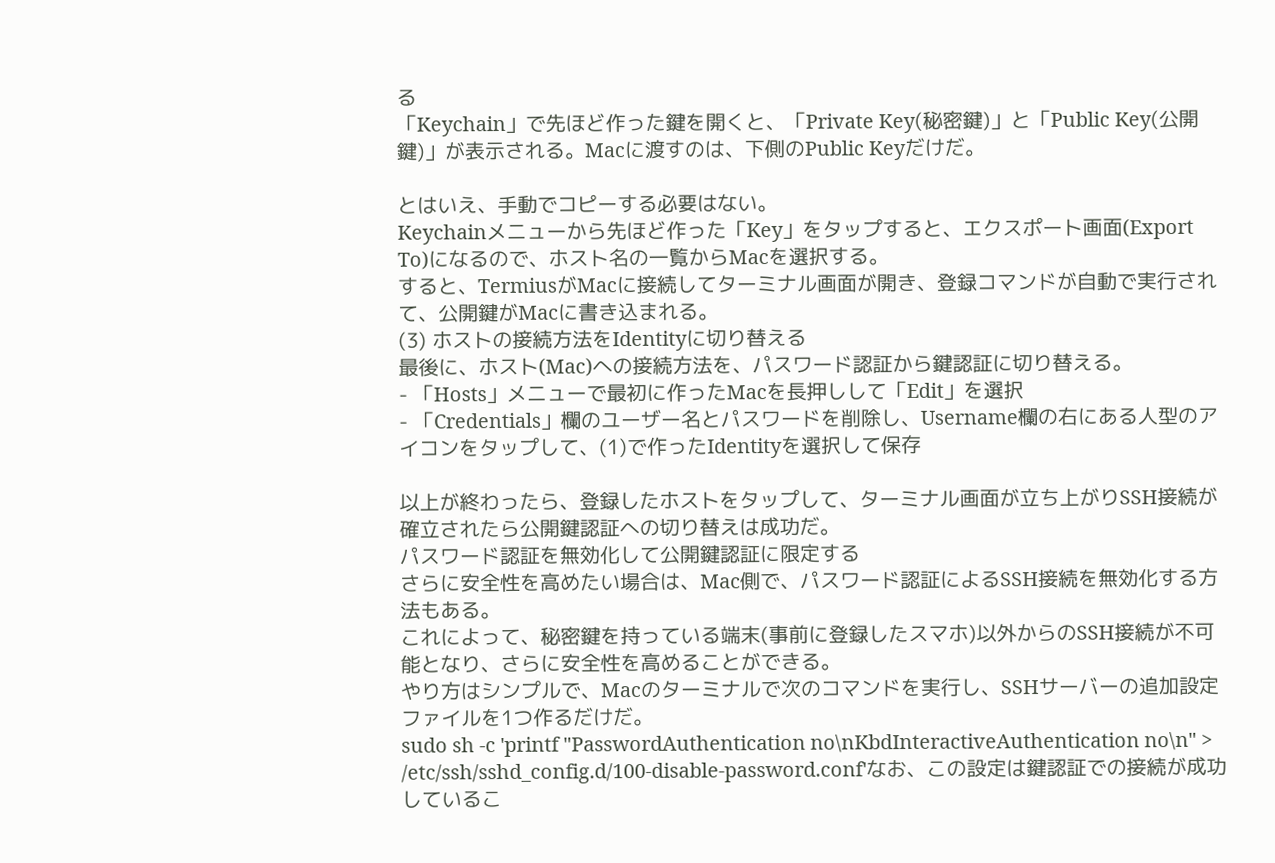る
「Keychain」で先ほど作った鍵を開くと、「Private Key(秘密鍵)」と「Public Key(公開鍵)」が表示される。Macに渡すのは、下側のPublic Keyだけだ。

とはいえ、手動でコピーする必要はない。
Keychainメニューから先ほど作った「Key」をタップすると、エクスポート画面(Export To)になるので、ホスト名の一覧からMacを選択する。
すると、TermiusがMacに接続してターミナル画面が開き、登録コマンドが自動で実行されて、公開鍵がMacに書き込まれる。
(3) ホストの接続方法をIdentityに切り替える
最後に、ホスト(Mac)への接続方法を、パスワード認証から鍵認証に切り替える。
- 「Hosts」メニューで最初に作ったMacを長押しして「Edit」を選択
- 「Credentials」欄のユーザー名とパスワードを削除し、Username欄の右にある人型のアイコンをタップして、(1)で作ったIdentityを選択して保存

以上が終わったら、登録したホストをタップして、ターミナル画面が立ち上がりSSH接続が確立されたら公開鍵認証への切り替えは成功だ。
パスワード認証を無効化して公開鍵認証に限定する
さらに安全性を高めたい場合は、Mac側で、パスワード認証によるSSH接続を無効化する方法もある。
これによって、秘密鍵を持っている端末(事前に登録したスマホ)以外からのSSH接続が不可能となり、さらに安全性を高めることができる。
やり方はシンプルで、Macのターミナルで次のコマンドを実行し、SSHサーバーの追加設定ファイルを1つ作るだけだ。
sudo sh -c 'printf "PasswordAuthentication no\nKbdInteractiveAuthentication no\n" > /etc/ssh/sshd_config.d/100-disable-password.conf'なお、この設定は鍵認証での接続が成功しているこ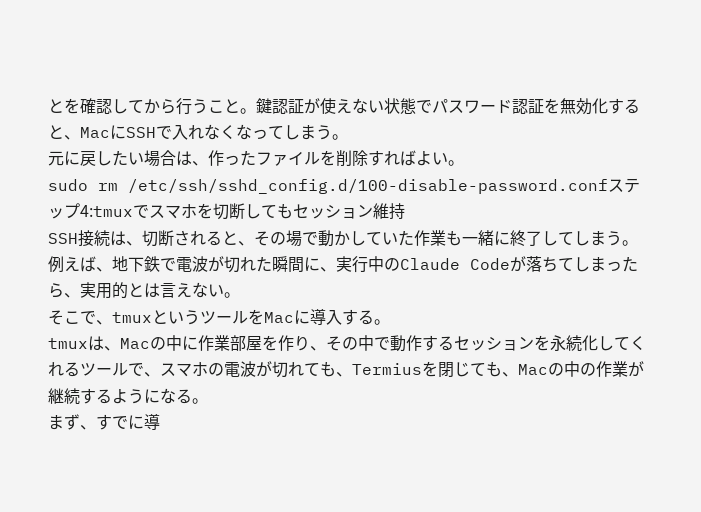とを確認してから行うこと。鍵認証が使えない状態でパスワード認証を無効化すると、MacにSSHで入れなくなってしまう。
元に戻したい場合は、作ったファイルを削除すればよい。
sudo rm /etc/ssh/sshd_config.d/100-disable-password.confステップ4:tmuxでスマホを切断してもセッション維持
SSH接続は、切断されると、その場で動かしていた作業も一緒に終了してしまう。例えば、地下鉄で電波が切れた瞬間に、実行中のClaude Codeが落ちてしまったら、実用的とは言えない。
そこで、tmuxというツールをMacに導入する。
tmuxは、Macの中に作業部屋を作り、その中で動作するセッションを永続化してくれるツールで、スマホの電波が切れても、Termiusを閉じても、Macの中の作業が継続するようになる。
まず、すでに導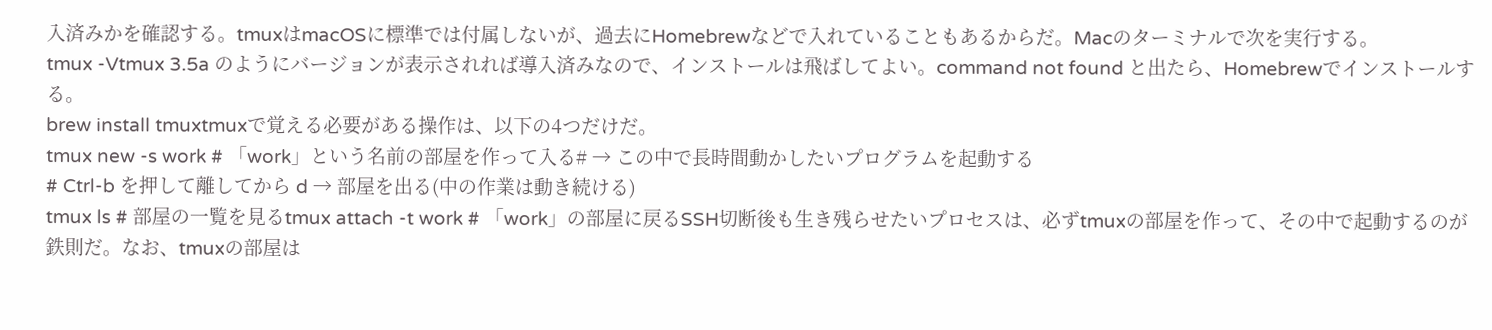入済みかを確認する。tmuxはmacOSに標準では付属しないが、過去にHomebrewなどで入れていることもあるからだ。Macのターミナルで次を実行する。
tmux -Vtmux 3.5a のようにバージョンが表示されれば導入済みなので、インストールは飛ばしてよい。command not found と出たら、Homebrewでインストールする。
brew install tmuxtmuxで覚える必要がある操作は、以下の4つだけだ。
tmux new -s work # 「work」という名前の部屋を作って入る# → この中で長時間動かしたいプログラムを起動する
# Ctrl-b を押して離してから d → 部屋を出る(中の作業は動き続ける)
tmux ls # 部屋の一覧を見るtmux attach -t work # 「work」の部屋に戻るSSH切断後も生き残らせたいプロセスは、必ずtmuxの部屋を作って、その中で起動するのが鉄則だ。なお、tmuxの部屋は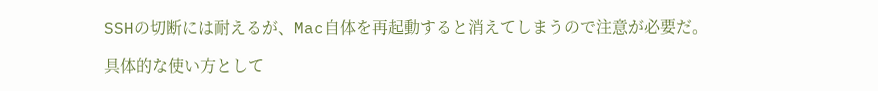SSHの切断には耐えるが、Mac自体を再起動すると消えてしまうので注意が必要だ。

具体的な使い方として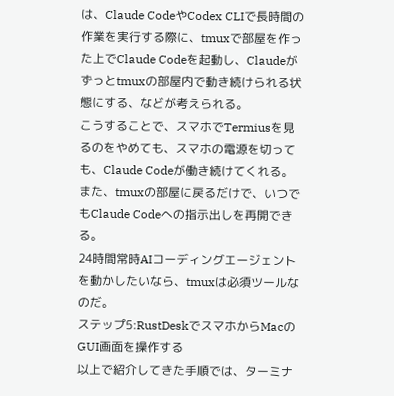は、Claude CodeやCodex CLIで長時間の作業を実行する際に、tmuxで部屋を作った上でClaude Codeを起動し、Claudeがずっとtmuxの部屋内で動き続けられる状態にする、などが考えられる。
こうすることで、スマホでTermiusを見るのをやめても、スマホの電源を切っても、Claude Codeが働き続けてくれる。また、tmuxの部屋に戻るだけで、いつでもClaude Codeへの指示出しを再開できる。
24時間常時AIコーディングエージェントを動かしたいなら、tmuxは必須ツールなのだ。
ステップ5:RustDeskでスマホからMacのGUI画面を操作する
以上で紹介してきた手順では、ターミナ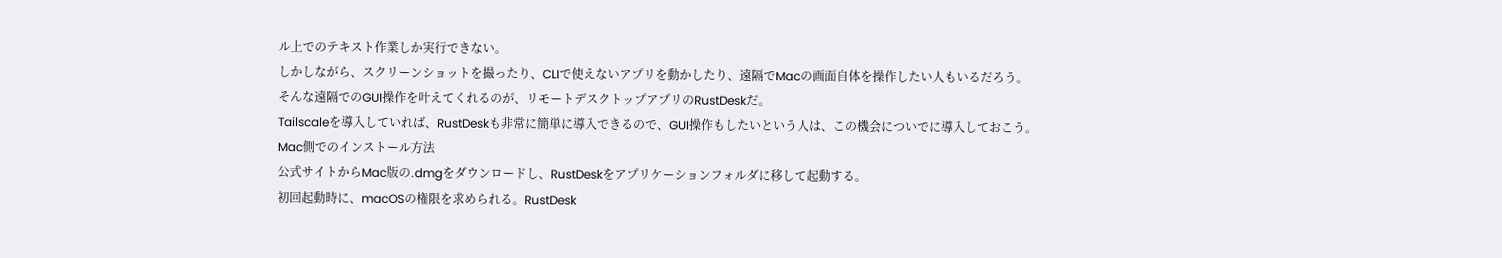ル上でのテキスト作業しか実行できない。
しかしながら、スクリーンショットを撮ったり、CLIで使えないアプリを動かしたり、遠隔でMacの画面自体を操作したい人もいるだろう。
そんな遠隔でのGUI操作を叶えてくれるのが、リモートデスクトップアプリのRustDeskだ。
Tailscaleを導入していれば、RustDeskも非常に簡単に導入できるので、GUI操作もしたいという人は、この機会についでに導入しておこう。
Mac側でのインストール方法
公式サイトからMac版の.dmgをダウンロードし、RustDeskをアプリケーションフォルダに移して起動する。
初回起動時に、macOSの権限を求められる。RustDesk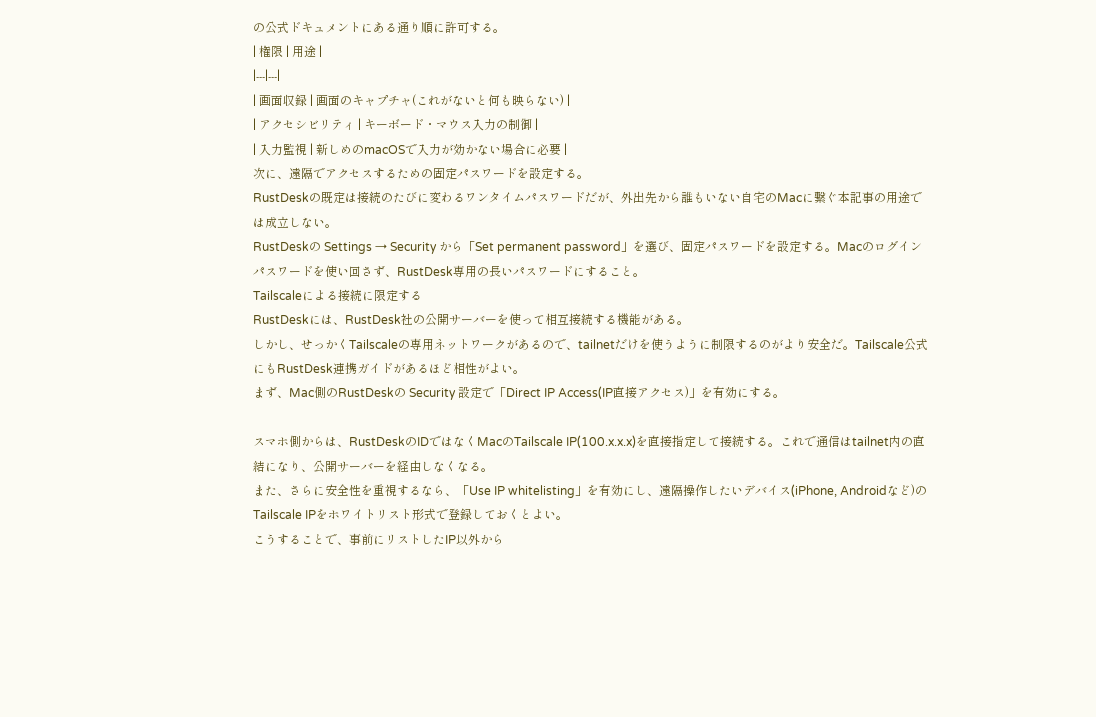の公式ドキュメントにある通り順に許可する。
| 権限 | 用途 |
|---|---|
| 画面収録 | 画面のキャプチャ(これがないと何も映らない) |
| アクセシビリティ | キーボード・マウス入力の制御 |
| 入力監視 | 新しめのmacOSで入力が効かない場合に必要 |
次に、遠隔でアクセスするための固定パスワードを設定する。
RustDeskの既定は接続のたびに変わるワンタイムパスワードだが、外出先から誰もいない自宅のMacに繋ぐ本記事の用途では成立しない。
RustDeskの Settings → Security から「Set permanent password」を選び、固定パスワードを設定する。Macのログインパスワードを使い回さず、RustDesk専用の長いパスワードにすること。
Tailscaleによる接続に限定する
RustDeskには、RustDesk社の公開サーバーを使って相互接続する機能がある。
しかし、せっかくTailscaleの専用ネットワークがあるので、tailnetだけを使うように制限するのがより安全だ。Tailscale公式にもRustDesk連携ガイドがあるほど相性がよい。
まず、Mac側のRustDeskの Security 設定で「Direct IP Access(IP直接アクセス)」を有効にする。

スマホ側からは、RustDeskのIDではなくMacのTailscale IP(100.x.x.x)を直接指定して接続する。これで通信はtailnet内の直結になり、公開サーバーを経由しなくなる。
また、さらに安全性を重視するなら、「Use IP whitelisting」を有効にし、遠隔操作したいデバイス(iPhone, Androidなど)のTailscale IPをホワイトリスト形式で登録しておくとよい。
こうすることで、事前にリストしたIP以外から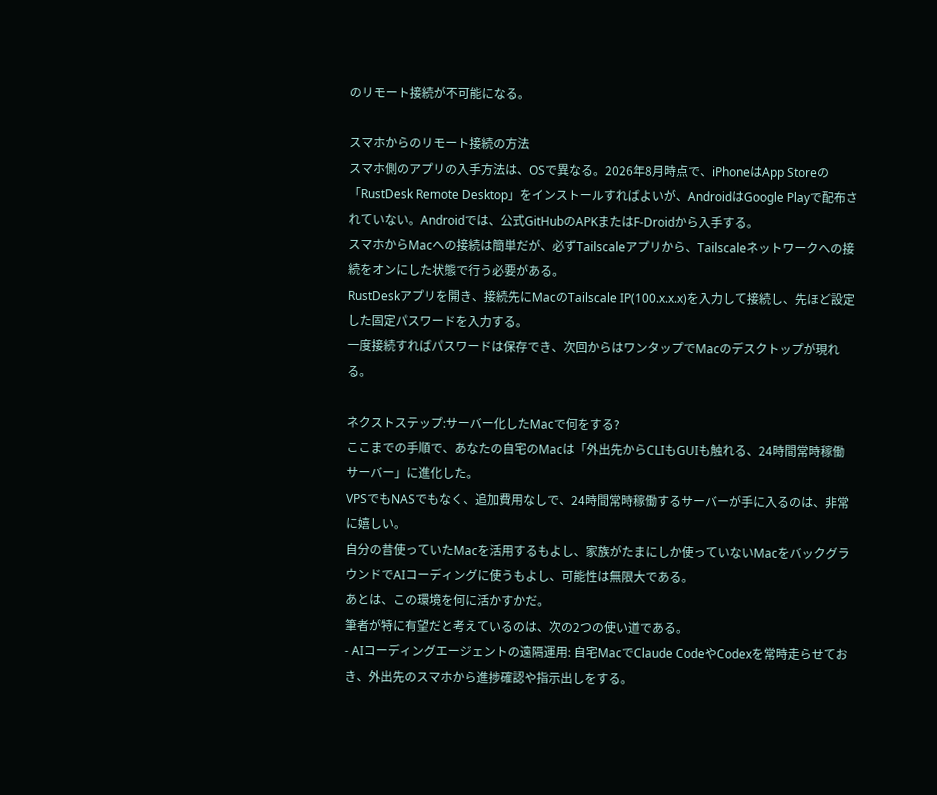のリモート接続が不可能になる。

スマホからのリモート接続の方法
スマホ側のアプリの入手方法は、OSで異なる。2026年8月時点で、iPhoneはApp Storeの「RustDesk Remote Desktop」をインストールすればよいが、AndroidはGoogle Playで配布されていない。Androidでは、公式GitHubのAPKまたはF-Droidから入手する。
スマホからMacへの接続は簡単だが、必ずTailscaleアプリから、Tailscaleネットワークへの接続をオンにした状態で行う必要がある。
RustDeskアプリを開き、接続先にMacのTailscale IP(100.x.x.x)を入力して接続し、先ほど設定した固定パスワードを入力する。
一度接続すればパスワードは保存でき、次回からはワンタップでMacのデスクトップが現れる。

ネクストステップ:サーバー化したMacで何をする?
ここまでの手順で、あなたの自宅のMacは「外出先からCLIもGUIも触れる、24時間常時稼働サーバー」に進化した。
VPSでもNASでもなく、追加費用なしで、24時間常時稼働するサーバーが手に入るのは、非常に嬉しい。
自分の昔使っていたMacを活用するもよし、家族がたまにしか使っていないMacをバックグラウンドでAIコーディングに使うもよし、可能性は無限大である。
あとは、この環境を何に活かすかだ。
筆者が特に有望だと考えているのは、次の2つの使い道である。
- AIコーディングエージェントの遠隔運用: 自宅MacでClaude CodeやCodexを常時走らせておき、外出先のスマホから進捗確認や指示出しをする。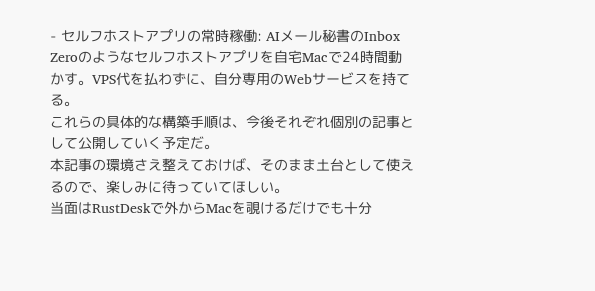- セルフホストアプリの常時稼働: AIメール秘書のInbox Zeroのようなセルフホストアプリを自宅Macで24時間動かす。VPS代を払わずに、自分専用のWebサービスを持てる。
これらの具体的な構築手順は、今後それぞれ個別の記事として公開していく予定だ。
本記事の環境さえ整えておけば、そのまま土台として使えるので、楽しみに待っていてほしい。
当面はRustDeskで外からMacを覗けるだけでも十分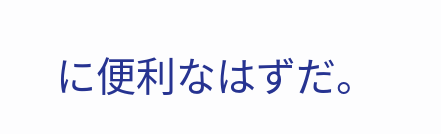に便利なはずだ。